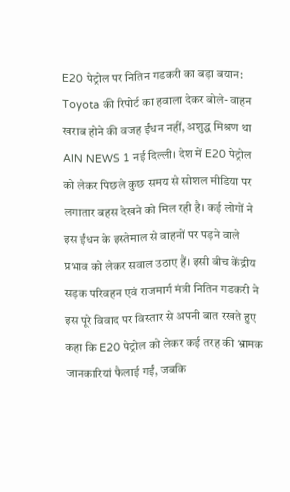E20 पेट्रोल पर नितिन गडकरी का बड़ा बयान: Toyota की रिपोर्ट का हवाला देकर बोले- वाहन खराब होने की वजह ईंधन नहीं, अशुद्ध मिश्रण था
AIN NEWS 1 नई दिल्ली। देश में E20 पेट्रोल को लेकर पिछले कुछ समय से सोशल मीडिया पर लगातार बहस देखने को मिल रही है। कई लोगों ने इस ईंधन के इस्तेमाल से वाहनों पर पड़ने वाले प्रभाव को लेकर सवाल उठाए हैं। इसी बीच केंद्रीय सड़क परिवहन एवं राजमार्ग मंत्री नितिन गडकरी ने इस पूरे विवाद पर विस्तार से अपनी बात रखते हुए कहा कि E20 पेट्रोल को लेकर कई तरह की भ्रामक जानकारियां फैलाई गईं, जबकि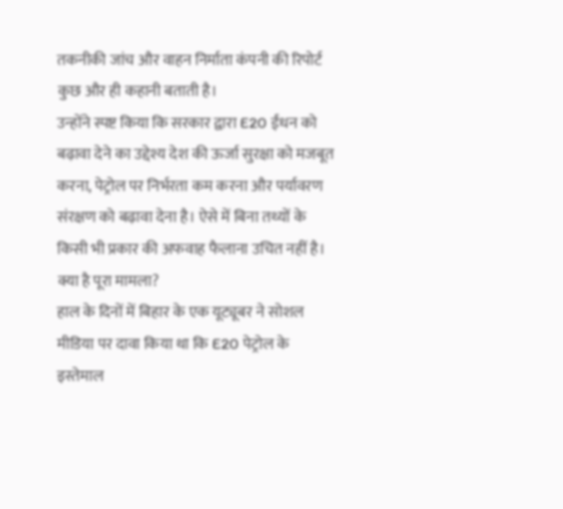तकनीकी जांच और वाहन निर्माता कंपनी की रिपोर्ट कुछ और ही कहानी बताती है।
उन्होंने स्पष्ट किया कि सरकार द्वारा E20 ईंधन को बढ़ावा देने का उद्देश्य देश की ऊर्जा सुरक्षा को मजबूत करना, पेट्रोल पर निर्भरता कम करना और पर्यावरण संरक्षण को बढ़ावा देना है। ऐसे में बिना तथ्यों के किसी भी प्रकार की अफवाह फैलाना उचित नहीं है।
क्या है पूरा मामला?
हाल के दिनों में बिहार के एक यूट्यूबर ने सोशल मीडिया पर दावा किया था कि E20 पेट्रोल के इस्तेमाल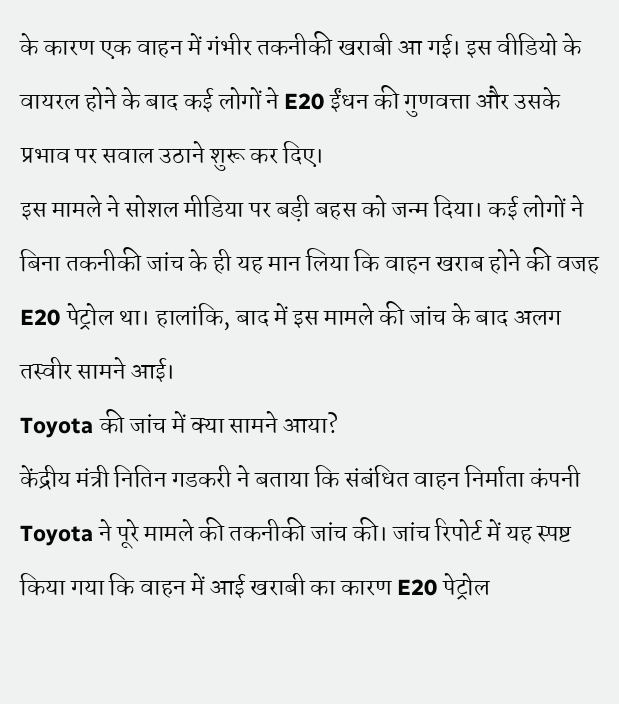के कारण एक वाहन में गंभीर तकनीकी खराबी आ गई। इस वीडियो के वायरल होने के बाद कई लोगों ने E20 ईंधन की गुणवत्ता और उसके प्रभाव पर सवाल उठाने शुरू कर दिए।
इस मामले ने सोशल मीडिया पर बड़ी बहस को जन्म दिया। कई लोगों ने बिना तकनीकी जांच के ही यह मान लिया कि वाहन खराब होने की वजह E20 पेट्रोल था। हालांकि, बाद में इस मामले की जांच के बाद अलग तस्वीर सामने आई।
Toyota की जांच में क्या सामने आया?
केंद्रीय मंत्री नितिन गडकरी ने बताया कि संबंधित वाहन निर्माता कंपनी Toyota ने पूरे मामले की तकनीकी जांच की। जांच रिपोर्ट में यह स्पष्ट किया गया कि वाहन में आई खराबी का कारण E20 पेट्रोल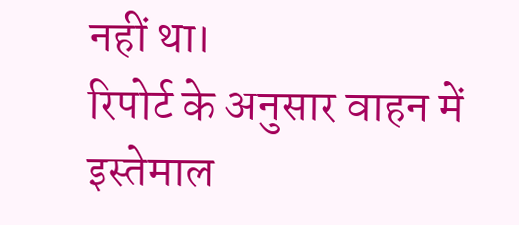नहीं था।
रिपोर्ट के अनुसार वाहन में इस्तेमाल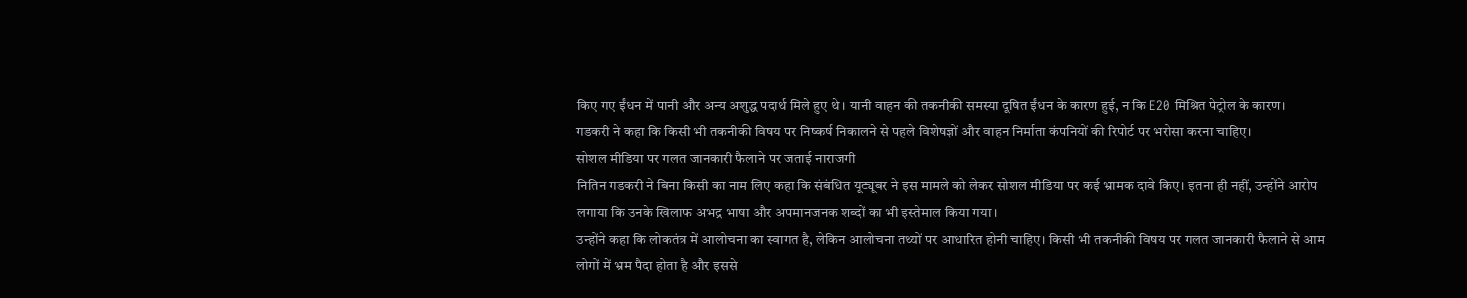किए गए ईंधन में पानी और अन्य अशुद्ध पदार्थ मिले हुए थे। यानी वाहन की तकनीकी समस्या दूषित ईंधन के कारण हुई, न कि E20 मिश्रित पेट्रोल के कारण।
गडकरी ने कहा कि किसी भी तकनीकी विषय पर निष्कर्ष निकालने से पहले विशेषज्ञों और वाहन निर्माता कंपनियों की रिपोर्ट पर भरोसा करना चाहिए।
सोशल मीडिया पर गलत जानकारी फैलाने पर जताई नाराजगी
नितिन गडकरी ने बिना किसी का नाम लिए कहा कि संबंधित यूट्यूबर ने इस मामले को लेकर सोशल मीडिया पर कई भ्रामक दावे किए। इतना ही नहीं, उन्होंने आरोप लगाया कि उनके खिलाफ अभद्र भाषा और अपमानजनक शब्दों का भी इस्तेमाल किया गया।
उन्होंने कहा कि लोकतंत्र में आलोचना का स्वागत है, लेकिन आलोचना तथ्यों पर आधारित होनी चाहिए। किसी भी तकनीकी विषय पर गलत जानकारी फैलाने से आम लोगों में भ्रम पैदा होता है और इससे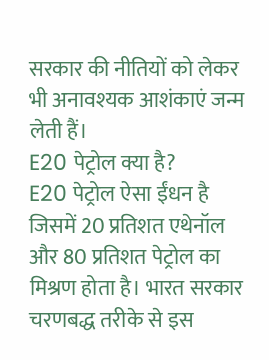सरकार की नीतियों को लेकर भी अनावश्यक आशंकाएं जन्म लेती हैं।
E20 पेट्रोल क्या है?
E20 पेट्रोल ऐसा ईंधन है जिसमें 20 प्रतिशत एथेनॉल और 80 प्रतिशत पेट्रोल का मिश्रण होता है। भारत सरकार चरणबद्ध तरीके से इस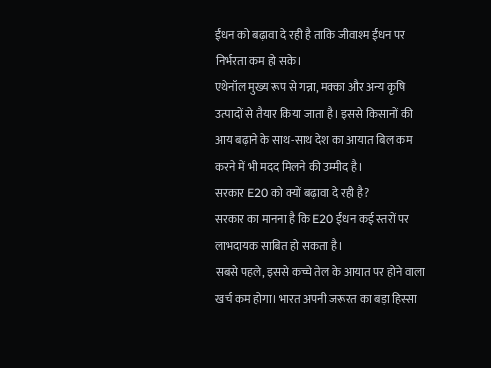ईंधन को बढ़ावा दे रही है ताकि जीवाश्म ईंधन पर निर्भरता कम हो सके।
एथेनॉल मुख्य रूप से गन्ना, मक्का और अन्य कृषि उत्पादों से तैयार किया जाता है। इससे किसानों की आय बढ़ाने के साथ-साथ देश का आयात बिल कम करने में भी मदद मिलने की उम्मीद है।
सरकार E20 को क्यों बढ़ावा दे रही है?
सरकार का मानना है कि E20 ईंधन कई स्तरों पर लाभदायक साबित हो सकता है।
सबसे पहले, इससे कच्चे तेल के आयात पर होने वाला खर्च कम होगा। भारत अपनी जरूरत का बड़ा हिस्सा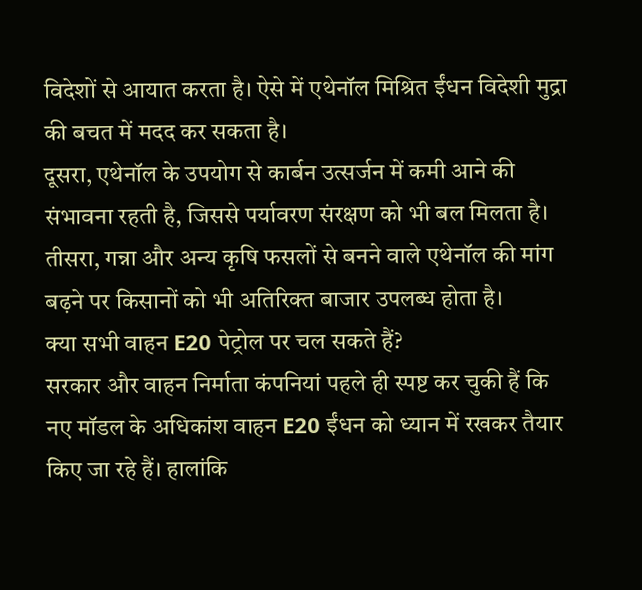विदेशों से आयात करता है। ऐसे में एथेनॉल मिश्रित ईंधन विदेशी मुद्रा की बचत में मदद कर सकता है।
दूसरा, एथेनॉल के उपयोग से कार्बन उत्सर्जन में कमी आने की संभावना रहती है, जिससे पर्यावरण संरक्षण को भी बल मिलता है।
तीसरा, गन्ना और अन्य कृषि फसलों से बनने वाले एथेनॉल की मांग बढ़ने पर किसानों को भी अतिरिक्त बाजार उपलब्ध होता है।
क्या सभी वाहन E20 पेट्रोल पर चल सकते हैं?
सरकार और वाहन निर्माता कंपनियां पहले ही स्पष्ट कर चुकी हैं कि नए मॉडल के अधिकांश वाहन E20 ईंधन को ध्यान में रखकर तैयार किए जा रहे हैं। हालांकि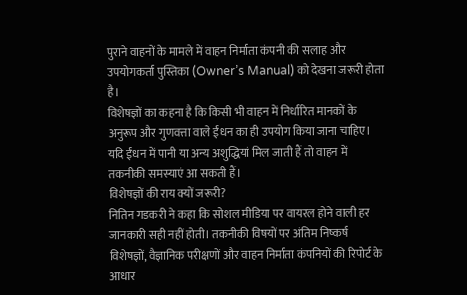पुराने वाहनों के मामले में वाहन निर्माता कंपनी की सलाह और उपयोगकर्ता पुस्तिका (Owner’s Manual) को देखना जरूरी होता है।
विशेषज्ञों का कहना है कि किसी भी वाहन में निर्धारित मानकों के अनुरूप और गुणवत्ता वाले ईंधन का ही उपयोग किया जाना चाहिए। यदि ईंधन में पानी या अन्य अशुद्धियां मिल जाती हैं तो वाहन में तकनीकी समस्याएं आ सकती हैं।
विशेषज्ञों की राय क्यों जरूरी?
नितिन गडकरी ने कहा कि सोशल मीडिया पर वायरल होने वाली हर जानकारी सही नहीं होती। तकनीकी विषयों पर अंतिम निष्कर्ष विशेषज्ञों, वैज्ञानिक परीक्षणों और वाहन निर्माता कंपनियों की रिपोर्ट के आधार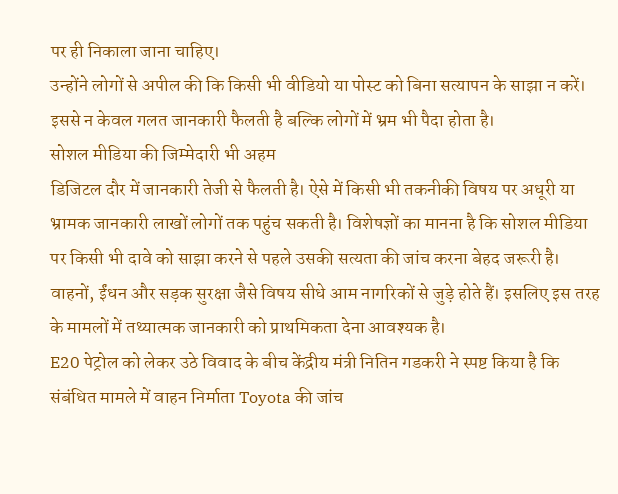पर ही निकाला जाना चाहिए।
उन्होंने लोगों से अपील की कि किसी भी वीडियो या पोस्ट को बिना सत्यापन के साझा न करें। इससे न केवल गलत जानकारी फैलती है बल्कि लोगों में भ्रम भी पैदा होता है।
सोशल मीडिया की जिम्मेदारी भी अहम
डिजिटल दौर में जानकारी तेजी से फैलती है। ऐसे में किसी भी तकनीकी विषय पर अधूरी या भ्रामक जानकारी लाखों लोगों तक पहुंच सकती है। विशेषज्ञों का मानना है कि सोशल मीडिया पर किसी भी दावे को साझा करने से पहले उसकी सत्यता की जांच करना बेहद जरूरी है।
वाहनों, ईंधन और सड़क सुरक्षा जैसे विषय सीधे आम नागरिकों से जुड़े होते हैं। इसलिए इस तरह के मामलों में तथ्यात्मक जानकारी को प्राथमिकता देना आवश्यक है।
E20 पेट्रोल को लेकर उठे विवाद के बीच केंद्रीय मंत्री नितिन गडकरी ने स्पष्ट किया है कि संबंधित मामले में वाहन निर्माता Toyota की जांच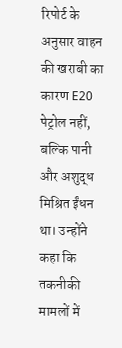रिपोर्ट के अनुसार वाहन की खराबी का कारण E20 पेट्रोल नहीं, बल्कि पानी और अशुद्ध मिश्रित ईंधन था। उन्होंने कहा कि तकनीकी मामलों में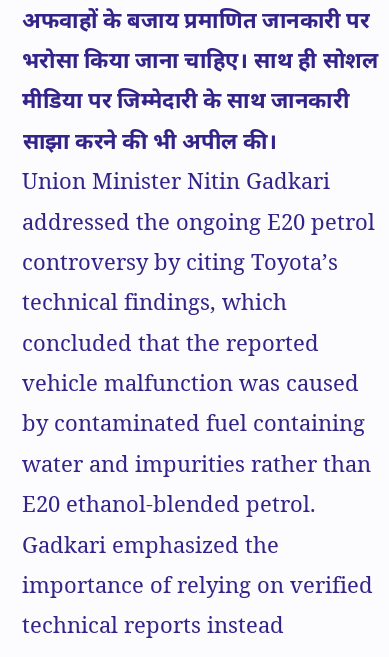अफवाहों के बजाय प्रमाणित जानकारी पर भरोसा किया जाना चाहिए। साथ ही सोशल मीडिया पर जिम्मेदारी के साथ जानकारी साझा करने की भी अपील की।
Union Minister Nitin Gadkari addressed the ongoing E20 petrol controversy by citing Toyota’s technical findings, which concluded that the reported vehicle malfunction was caused by contaminated fuel containing water and impurities rather than E20 ethanol-blended petrol. Gadkari emphasized the importance of relying on verified technical reports instead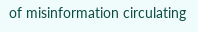of misinformation circulating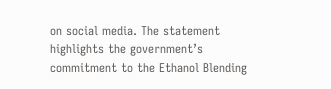on social media. The statement highlights the government’s commitment to the Ethanol Blending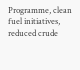Programme, clean fuel initiatives, reduced crude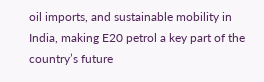oil imports, and sustainable mobility in India, making E20 petrol a key part of the country’s future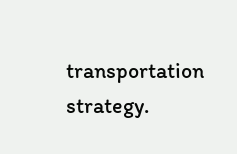transportation strategy.